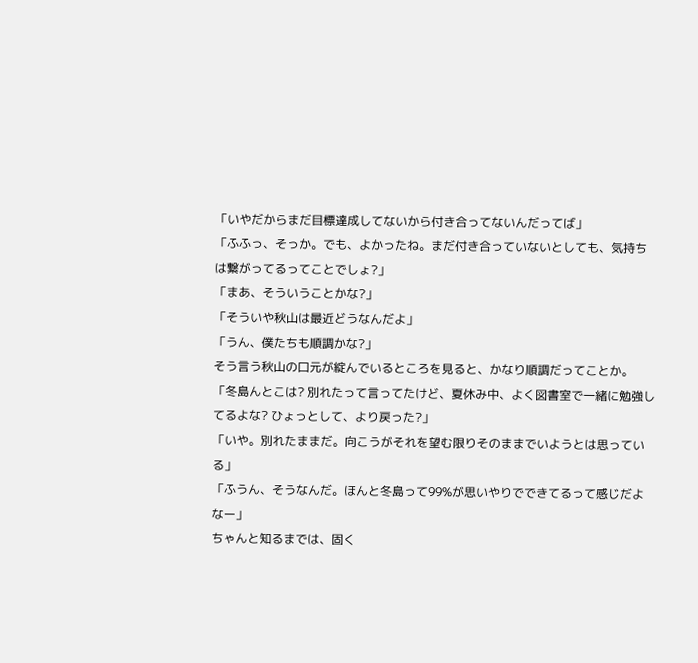「いやだからまだ目標達成してないから付き合ってないんだってば」
「ふふっ、そっか。でも、よかったね。まだ付き合っていないとしても、気持ちは繋がってるってことでしょ?」
「まあ、そういうことかな?」
「そういや秋山は最近どうなんだよ」
「うん、僕たちも順調かな?」
そう言う秋山の口元が綻んでいるところを見ると、かなり順調だってことか。
「冬島んとこは? 別れたって言ってたけど、夏休み中、よく図書室で一緒に勉強してるよな? ひょっとして、より戻った?」
「いや。別れたままだ。向こうがそれを望む限りそのままでいようとは思っている」
「ふうん、そうなんだ。ほんと冬島って99%が思いやりでできてるって感じだよなー」
ちゃんと知るまでは、固く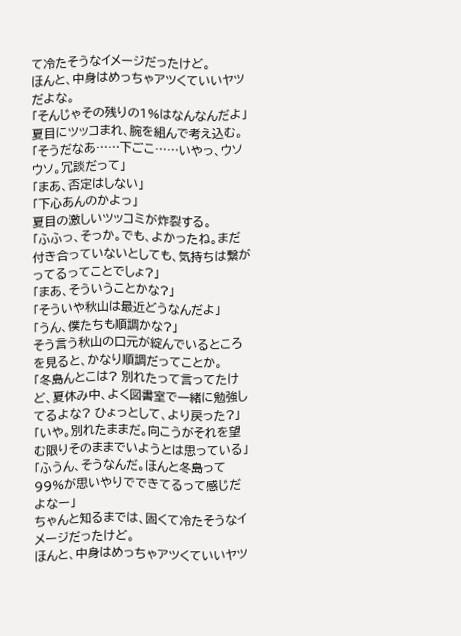て冷たそうなイメージだったけど。
ほんと、中身はめっちゃアツくていいヤツだよな。
「そんじゃその残りの1%はなんなんだよ」
夏目にツッコまれ、腕を組んで考え込む。
「そうだなあ……下ごこ……いやっ、ウソウソ。冗談だって」
「まあ、否定はしない」
「下心あんのかよっ」
夏目の激しいツッコミが炸裂する。
「ふふっ、そっか。でも、よかったね。まだ付き合っていないとしても、気持ちは繋がってるってことでしょ?」
「まあ、そういうことかな?」
「そういや秋山は最近どうなんだよ」
「うん、僕たちも順調かな?」
そう言う秋山の口元が綻んでいるところを見ると、かなり順調だってことか。
「冬島んとこは? 別れたって言ってたけど、夏休み中、よく図書室で一緒に勉強してるよな? ひょっとして、より戻った?」
「いや。別れたままだ。向こうがそれを望む限りそのままでいようとは思っている」
「ふうん、そうなんだ。ほんと冬島って99%が思いやりでできてるって感じだよなー」
ちゃんと知るまでは、固くて冷たそうなイメージだったけど。
ほんと、中身はめっちゃアツくていいヤツ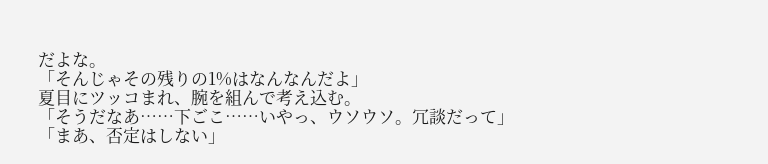だよな。
「そんじゃその残りの1%はなんなんだよ」
夏目にツッコまれ、腕を組んで考え込む。
「そうだなあ……下ごこ……いやっ、ウソウソ。冗談だって」
「まあ、否定はしない」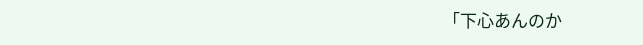「下心あんのか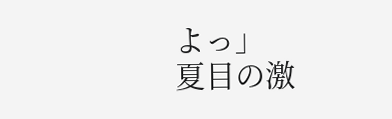よっ」
夏目の激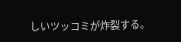しいツッコミが炸裂する。